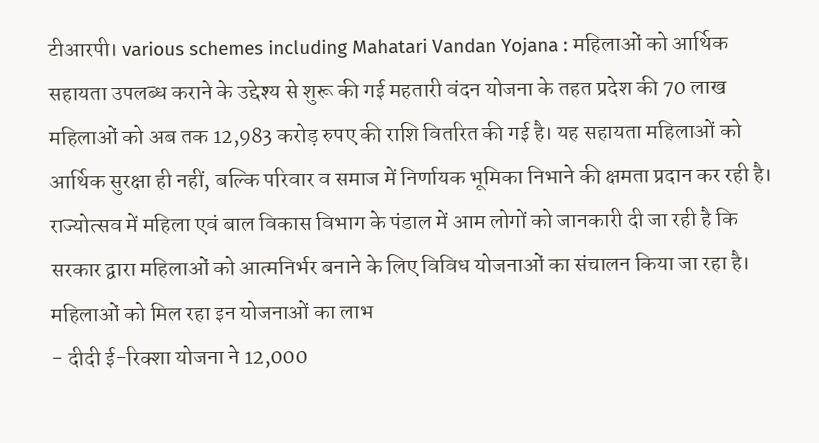टीआरपी। various schemes including Mahatari Vandan Yojana : महिलाओं को आर्थिक सहायता उपलब्ध कराने के उद्देश्य से शुरू की गई महतारी वंदन योजना के तहत प्रदेश की 70 लाख महिलाओं को अब तक 12,983 करोड़ रुपए की राशि वितरित की गई है। यह सहायता महिलाओं को आर्थिक सुरक्षा ही नहीं, बल्कि परिवार व समाज में निर्णायक भूमिका निभाने की क्षमता प्रदान कर रही है। राज्योत्सव में महिला एवं बाल विकास विभाग के पंडाल में आम लोगों को जानकारी दी जा रही है कि सरकार द्वारा महिलाओं को आत्मनिर्भर बनाने के लिए विविध योजनाओं का संचालन किया जा रहा है।
महिलाओं को मिल रहा इन योजनाओं का लाभ
- दीदी ई-रिक्शा योजना ने 12,000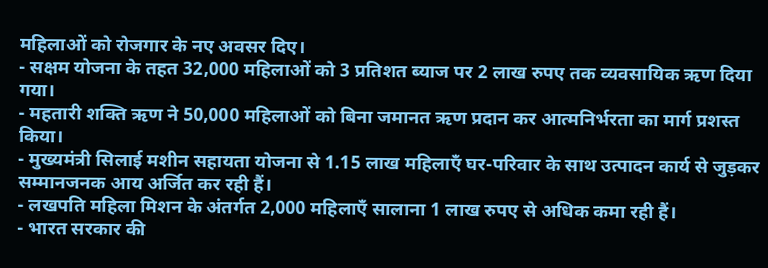महिलाओं को रोजगार के नए अवसर दिए।
- सक्षम योजना के तहत 32,000 महिलाओं को 3 प्रतिशत ब्याज पर 2 लाख रुपए तक व्यवसायिक ऋण दिया गया।
- महतारी शक्ति ऋण ने 50,000 महिलाओं को बिना जमानत ऋण प्रदान कर आत्मनिर्भरता का मार्ग प्रशस्त किया।
- मुख्यमंत्री सिलाई मशीन सहायता योजना से 1.15 लाख महिलाएँ घर-परिवार के साथ उत्पादन कार्य से जुड़कर सम्मानजनक आय अर्जित कर रही हैं।
- लखपति महिला मिशन के अंतर्गत 2,000 महिलाएँ सालाना 1 लाख रुपए से अधिक कमा रही हैं।
- भारत सरकार की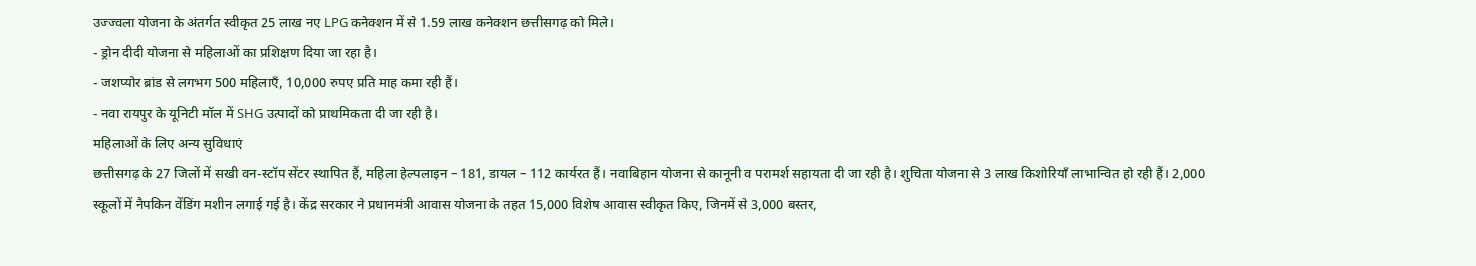उज्ज्वला योजना के अंतर्गत स्वीकृत 25 लाख नए LPG कनेक्शन में से 1.59 लाख कनेक्शन छत्तीसगढ़ को मिले।
- ड्रोन दीदी योजना से महिलाओं का प्रशिक्षण दिया जा रहा है।
- जशप्योर ब्रांड से लगभग 500 महिलाएँ, 10,000 रुपए प्रति माह कमा रही हैं।
- नवा रायपुर के यूनिटी मॉल में SHG उत्पादों को प्राथमिकता दी जा रही है।
महिलाओं के लिए अन्य सुविधाएं
छत्तीसगढ़ के 27 जिलों में सखी वन-स्टॉप सेंटर स्थापित हैं, महिला हेल्पलाइन – 181, डायल – 112 कार्यरत हैं। नवाबिहान योजना से कानूनी व परामर्श सहायता दी जा रही है। शुचिता योजना से 3 लाख किशोरियाँ लाभान्वित हो रही हैं। 2,000 स्कूलों में नैपकिन वेंडिंग मशीन लगाई गई है। केंद्र सरकार ने प्रधानमंत्री आवास योजना के तहत 15,000 विशेष आवास स्वीकृत किए, जिनमें से 3,000 बस्तर,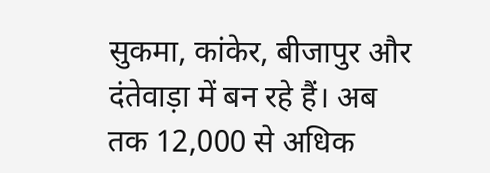सुकमा, कांकेर, बीजापुर और दंतेवाड़ा में बन रहे हैं। अब तक 12,000 से अधिक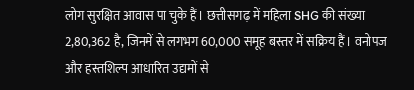लोग सुरक्षित आवास पा चुके हैं। छत्तीसगढ़ में महिला SHG की संख्या 2,80,362 है, जिनमें से लगभग 60,000 समूह बस्तर में सक्रिय हैं। वनोपज और हस्तशिल्प आधारित उद्यमों से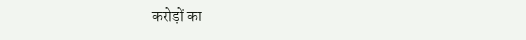करोड़ों का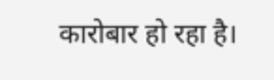कारोबार हो रहा है।